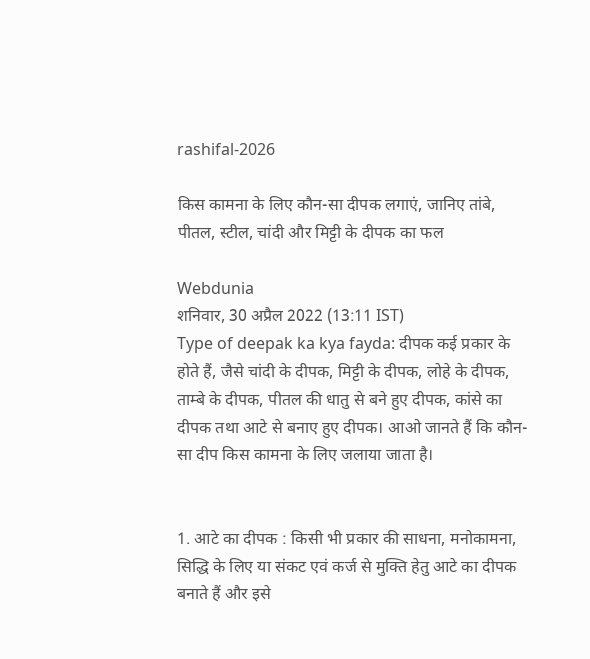rashifal-2026

किस कामना के लिए कौन-सा दीपक लगाएं, जानिए तांबे, पीतल, स्टील, चांदी और मिट्टी के दीपक का फल

Webdunia
शनिवार, 30 अप्रैल 2022 (13:11 IST)
Type of deepak ka kya fayda: दीपक कई प्रकार के होते हैं, जैसे चांदी के दीपक, मिट्टी के दीपक, लोहे के दीपक, ताम्बे के दीपक, पीतल की धातु से बने हुए दीपक, कांसे का दीपक तथा आटे से बनाए हुए दीपक। आओ जानते हैं कि कौन-सा दीप किस कामना के लिए जलाया जाता है।


1. आटे का दीपक : किसी भी प्रकार की साधना, मनोकामना, सिद्धि के लिए या संकट एवं कर्ज से मुक्ति हेतु आटे का दीपक बनाते हैं और इसे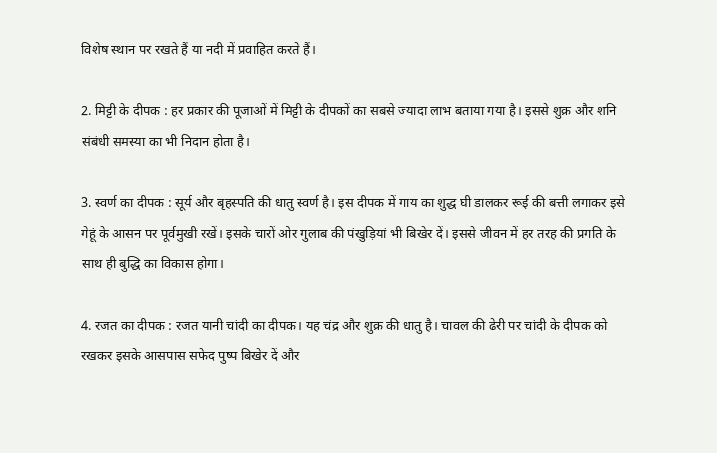विशेष स्थान पर रखते हैं या नदी में प्रवाहित करते हैं।

2. मिट्टी के दीपक : हर प्रकार की पूजाओं में मिट्टी के दीपकों का सबसे ज्यादा लाभ बताया गया है। इससे शुक्र और शनि संबंधी समस्या का भी निदान होता है।

3. स्वर्ण का दीपक : सूर्य और बृहस्पति की धातु स्वर्ण है। इस दीपक में गाय का शुद्ध घी डालकर रूई की बत्ती लगाकर इसे गेहूं के आसन पर पूर्वमुखी रखें। इसके चारों ओर गुलाब की पंखुड़ियां भी बिखेर दें। इससे जीवन में हर तरह की प्रगति के साथ ही बुद्धि का विकास होगा।

4. रजत का दीपक : रजत यानी चांदी का दीपक। यह चंद्र और शुक्र की धातु है। चावल की ढेरी पर चांदी के दीपक को रखकर इसके आसपास सफेद पुष्प बिखेर दें और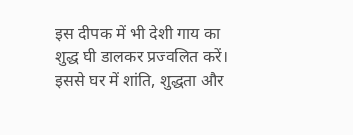इस दीपक में भी देशी गाय का शुद्ध घी डालकर प्रज्वलित करें। इससे घर में शांति, शुद्धता और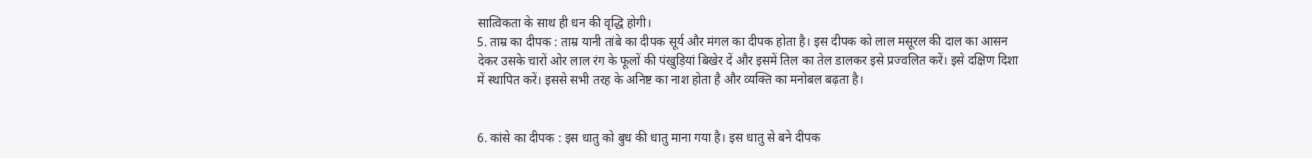सात्विकता के साथ ही धन की वृद्धि होगी।
5. ताम्र का दीपक : ताम्र यानी तांबे का दीपक सूर्य और मंगल का दीपक होता है। इस दीपक को लाल मसूरल की दाल का आसन देकर उसके चारों ओर लाल रंग के फूलों की पंखुड़ियां बिखेर दें और इसमें तिल का तेल डालकर इसे प्रज्वलित करें। इसे दक्षिण दिशा में स्थापित करें। इससे सभी तरह के अनिष्ट का नाश होता है और व्यक्ति का मनोबल बढ़ता है।


6. कांसे का दीपक : इस धातु को बुध की धातु माना गया है। इस धातु से बने दीपक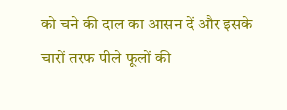को चने की दाल का आसन दें और इसके चारों तरफ पीले फूलों की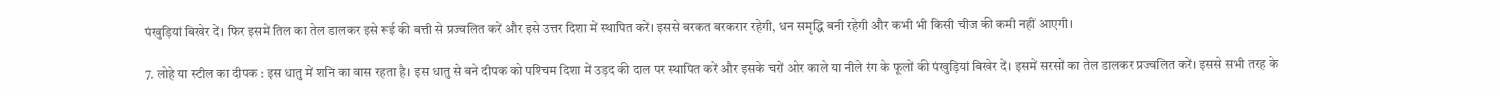पंखुड़ियां बिखेर दें। फिर इसमें तिल का तेल डालकर इसे रूई की बत्ती से प्रज्वलित करें और इसे उत्तर दिशा में स्थापित करें। इससे बरकत बरकरार रहेगी, धन समृद्धि बनी रहेगी और कभी भी किसी चीज की कमी नहीं आएगी।

7. लोहे या स्टील का दीपक : इस धातु में शनि का वास रहता है। इस धातु से बने दीपक को पश्‍चिम दिशा में उड़द की दाल पर स्थापित करें और इसके चरों ओर काले या नीले रंग के फूलों की पंखुड़ियां बिखेर दें। इसमें सरसों का तेल डालकर प्रज्वलित करें। इससे सभी तरह के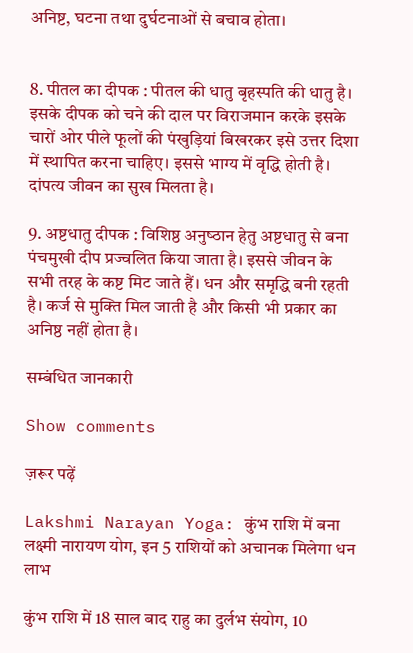अनिष्ट, घटना तथा दुर्घटनाओं से बचाव होता।


8. पीतल का दीपक : पीतल की धातु बृहस्पति की धातु है। इसके दीपक को चने की दाल पर विराजमान करके इसके चारों ओर पीले फूलों की पंखुड़ियां बिखरकर इसे उत्तर दिशा में स्थापित करना चाहिए। इससे भाग्य में वृद्धि होती है। दांपत्य जीवन का सुख मिलता है।

9. अष्टधातु दीपक : विशिष्ठ अनुष्‍ठान हेतु अष्टधातु से बना पंचमुखी दीप प्रज्वलित किया जाता है। इससे जीवन के सभी तरह के कष्ट मिट जाते हैं। धन और समृद्धि बनी रहती है। कर्ज से मुक्ति मिल जाती है और किसी भी प्रकार का अनिष्ठ नहीं होता है।

सम्बंधित जानकारी

Show comments

ज़रूर पढ़ें

Lakshmi Narayan Yoga: कुंभ राशि में बना लक्ष्मी नारायण योग, इन 5 राशियों को अचानक मिलेगा धन लाभ

कुंभ राशि में 18 साल बाद राहु का दुर्लभ संयोग, 10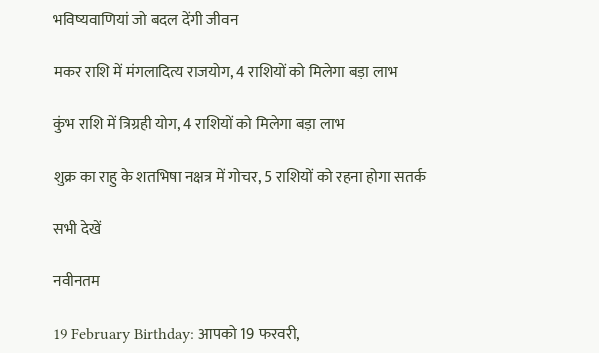भविष्यवाणियां जो बदल देंगी जीवन

मकर राशि में मंगलादित्य राजयोग, 4 राशियों को मिलेगा बड़ा लाभ

कुंभ राशि में त्रिग्रही योग, 4 राशियों को मिलेगा बड़ा लाभ

शुक्र का राहु के शतभिषा नक्षत्र में गोचर, 5 राशियों को रहना होगा सतर्क

सभी देखें

नवीनतम

19 February Birthday: आपको 19 फरवरी,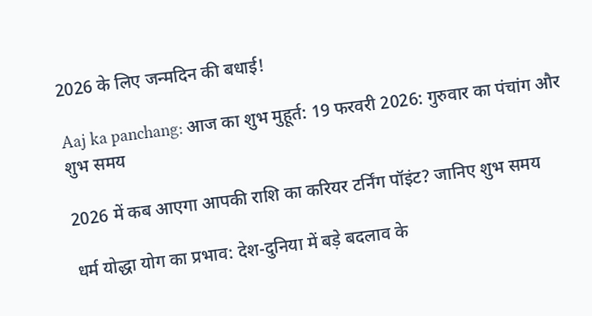2026 के लिए जन्मदिन की बधाई!

Aaj ka panchang: आज का शुभ मुहूर्त: 19 फरवरी 2026: गुरुवार का पंचांग और शुभ समय

2026 में कब आएगा आपकी राशि का करियर टर्निंग पॉइंट? जानिए शुभ समय

धर्म योद्धा योग का प्रभाव: देश-दुनिया में बड़े बदलाव के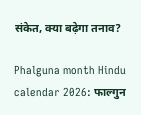संकेत, क्या बढ़ेगा तनाव?

Phalguna month Hindu calendar 2026: फाल्गुन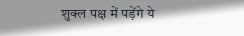शुक्ल पक्ष में पड़ेंगे ये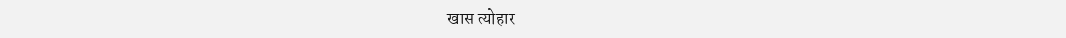खास त्योहार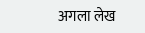अगला लेख